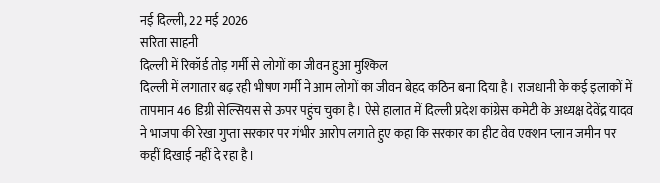नई दिल्ली, 22 मई 2026
सरिता साहनी
दिल्ली में रिकॉर्ड तोड़ गर्मी से लोगों का जीवन हुआ मुश्किल
दिल्ली में लगातार बढ़ रही भीषण गर्मी ने आम लोगों का जीवन बेहद कठिन बना दिया है। राजधानी के कई इलाकों में तापमान 46 डिग्री सेल्सियस से ऊपर पहुंच चुका है। ऐसे हालात में दिल्ली प्रदेश कांग्रेस कमेटी के अध्यक्ष देवेंद्र यादव ने भाजपा की रेखा गुप्ता सरकार पर गंभीर आरोप लगाते हुए कहा कि सरकार का हीट वेव एक्शन प्लान जमीन पर कहीं दिखाई नहीं दे रहा है।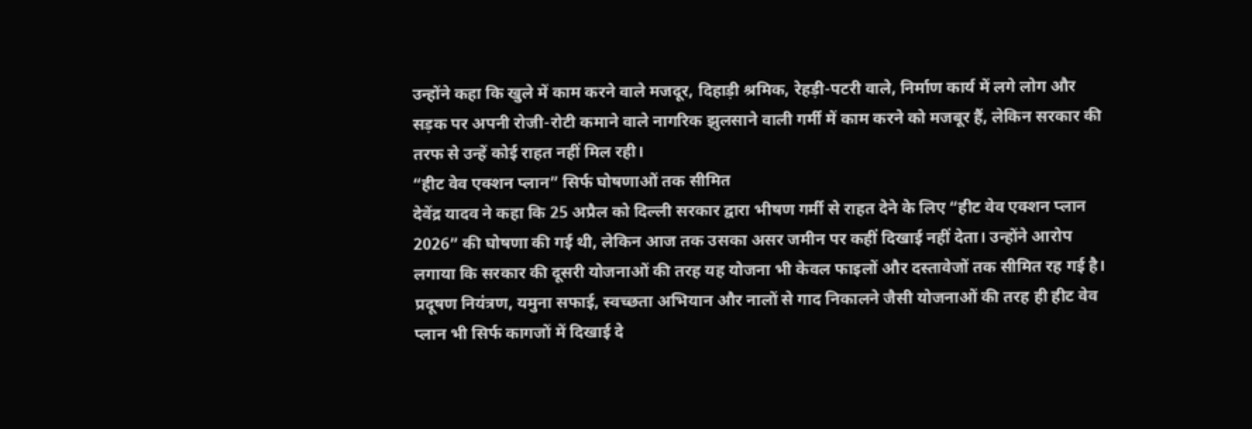उन्होंने कहा कि खुले में काम करने वाले मजदूर, दिहाड़ी श्रमिक, रेहड़ी-पटरी वाले, निर्माण कार्य में लगे लोग और सड़क पर अपनी रोजी-रोटी कमाने वाले नागरिक झुलसाने वाली गर्मी में काम करने को मजबूर हैं, लेकिन सरकार की तरफ से उन्हें कोई राहत नहीं मिल रही।
“हीट वेव एक्शन प्लान” सिर्फ घोषणाओं तक सीमित
देवेंद्र यादव ने कहा कि 25 अप्रैल को दिल्ली सरकार द्वारा भीषण गर्मी से राहत देने के लिए “हीट वेव एक्शन प्लान 2026” की घोषणा की गई थी, लेकिन आज तक उसका असर जमीन पर कहीं दिखाई नहीं देता। उन्होंने आरोप लगाया कि सरकार की दूसरी योजनाओं की तरह यह योजना भी केवल फाइलों और दस्तावेजों तक सीमित रह गई है। प्रदूषण नियंत्रण, यमुना सफाई, स्वच्छता अभियान और नालों से गाद निकालने जैसी योजनाओं की तरह ही हीट वेव प्लान भी सिर्फ कागजों में दिखाई दे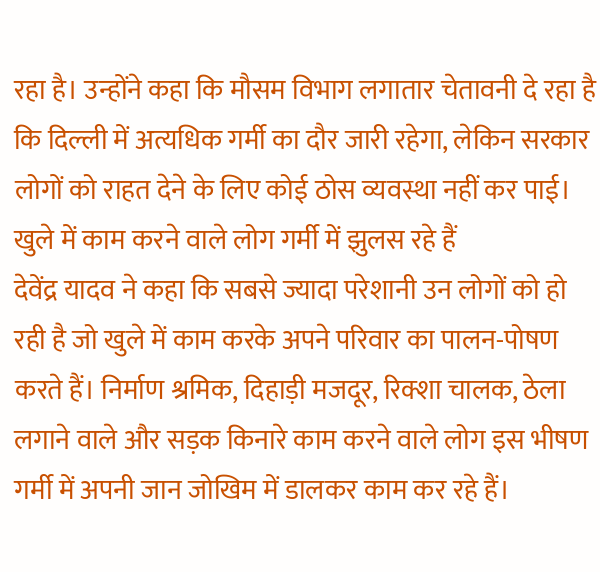रहा है। उन्होंने कहा कि मौसम विभाग लगातार चेतावनी दे रहा है कि दिल्ली में अत्यधिक गर्मी का दौर जारी रहेगा, लेकिन सरकार लोगों को राहत देने के लिए कोई ठोस व्यवस्था नहीं कर पाई।
खुले में काम करने वाले लोग गर्मी में झुलस रहे हैं
देवेंद्र यादव ने कहा कि सबसे ज्यादा परेशानी उन लोगों को हो रही है जो खुले में काम करके अपने परिवार का पालन-पोषण करते हैं। निर्माण श्रमिक, दिहाड़ी मजदूर, रिक्शा चालक, ठेला लगाने वाले और सड़क किनारे काम करने वाले लोग इस भीषण गर्मी में अपनी जान जोखिम में डालकर काम कर रहे हैं।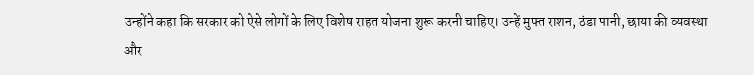उन्होंने कहा कि सरकार को ऐसे लोगों के लिए विशेष राहत योजना शुरू करनी चाहिए। उन्हें मुफ्त राशन, ठंडा पानी, छाया की व्यवस्था और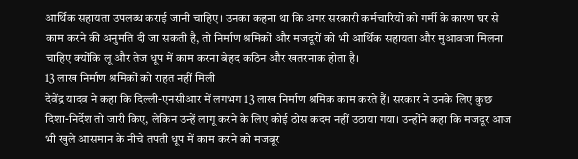आर्थिक सहायता उपलब्ध कराई जानी चाहिए। उनका कहना था कि अगर सरकारी कर्मचारियों को गर्मी के कारण घर से काम करने की अनुमति दी जा सकती है, तो निर्माण श्रमिकों और मजदूरों को भी आर्थिक सहायता और मुआवजा मिलना चाहिए क्योंकि लू और तेज धूप में काम करना बेहद कठिन और खतरनाक होता है।
13 लाख निर्माण श्रमिकों को राहत नहीं मिली
देवेंद्र यादव ने कहा कि दिल्ली-एनसीआर में लगभग 13 लाख निर्माण श्रमिक काम करते हैं। सरकार ने उनके लिए कुछ दिशा-निर्देश तो जारी किए, लेकिन उन्हें लागू करने के लिए कोई ठोस कदम नहीं उठाया गया। उन्होंने कहा कि मजदूर आज भी खुले आसमान के नीचे तपती धूप में काम करने को मजबूर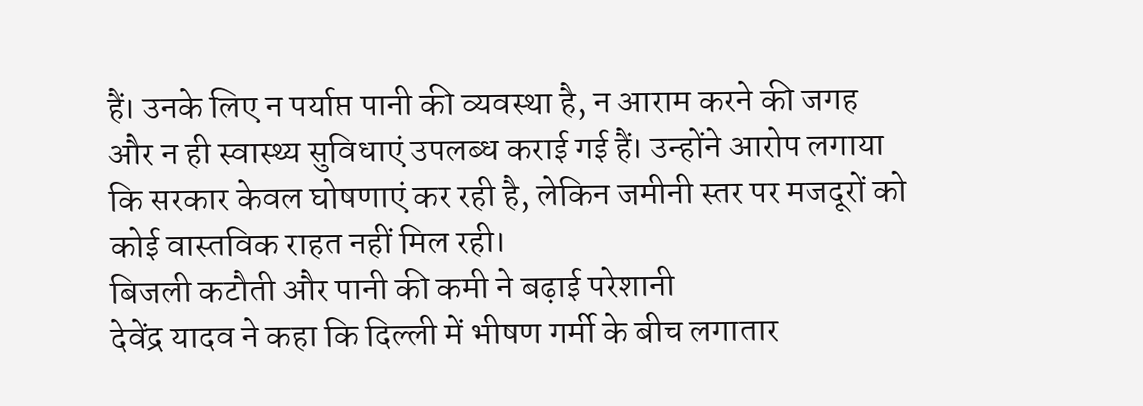हैं। उनके लिए न पर्याप्त पानी की व्यवस्था है, न आराम करने की जगह और न ही स्वास्थ्य सुविधाएं उपलब्ध कराई गई हैं। उन्होंने आरोप लगाया कि सरकार केवल घोषणाएं कर रही है, लेकिन जमीनी स्तर पर मजदूरों को कोई वास्तविक राहत नहीं मिल रही।
बिजली कटौती और पानी की कमी ने बढ़ाई परेशानी
देवेंद्र यादव ने कहा कि दिल्ली में भीषण गर्मी के बीच लगातार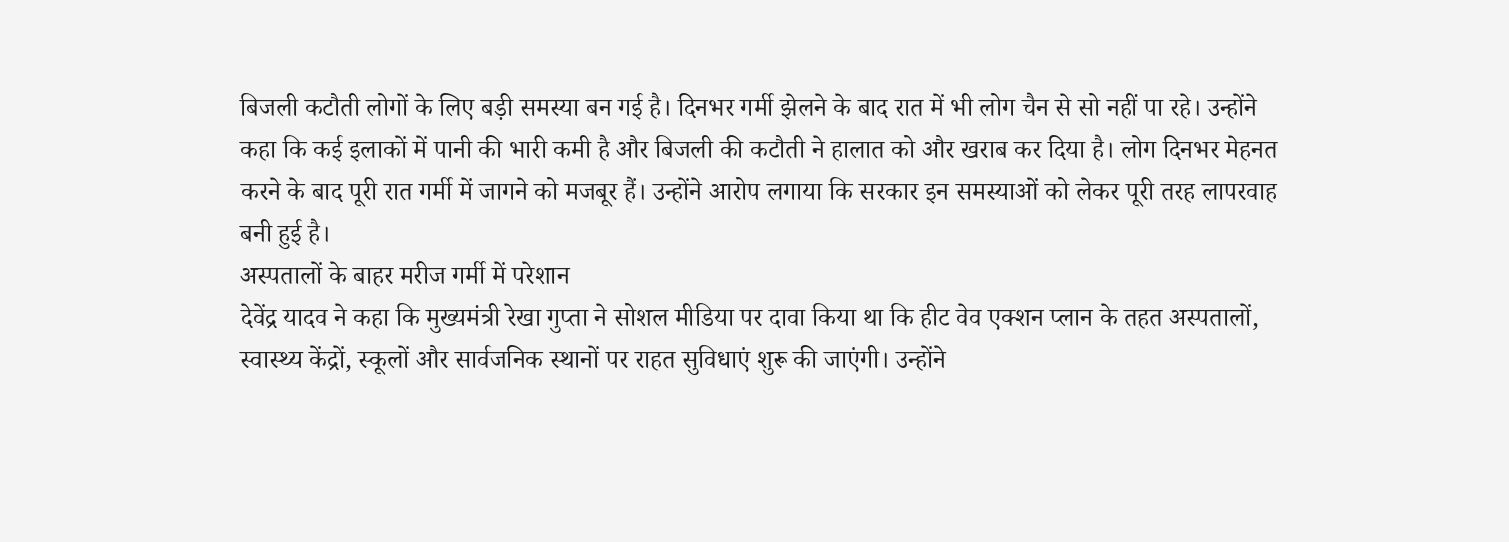बिजली कटौती लोगों के लिए बड़ी समस्या बन गई है। दिनभर गर्मी झेलने के बाद रात में भी लोग चैन से सो नहीं पा रहे। उन्होंने कहा कि कई इलाकों में पानी की भारी कमी है और बिजली की कटौती ने हालात को और खराब कर दिया है। लोग दिनभर मेहनत करने के बाद पूरी रात गर्मी में जागने को मजबूर हैं। उन्होंने आरोप लगाया कि सरकार इन समस्याओं को लेकर पूरी तरह लापरवाह बनी हुई है।
अस्पतालों के बाहर मरीज गर्मी में परेशान
देवेंद्र यादव ने कहा कि मुख्यमंत्री रेखा गुप्ता ने सोशल मीडिया पर दावा किया था कि हीट वेव एक्शन प्लान के तहत अस्पतालों, स्वास्थ्य केंद्रों, स्कूलों और सार्वजनिक स्थानों पर राहत सुविधाएं शुरू की जाएंगी। उन्होंने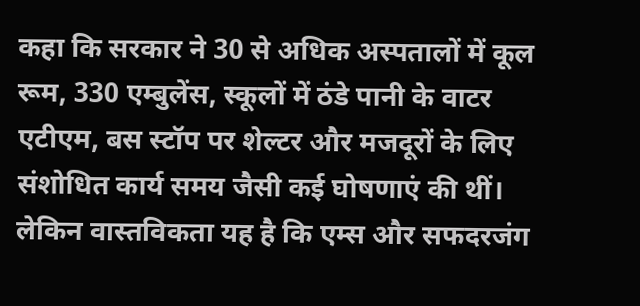कहा कि सरकार ने 30 से अधिक अस्पतालों में कूल रूम, 330 एम्बुलेंस, स्कूलों में ठंडे पानी के वाटर एटीएम, बस स्टॉप पर शेल्टर और मजदूरों के लिए संशोधित कार्य समय जैसी कई घोषणाएं की थीं। लेकिन वास्तविकता यह है कि एम्स और सफदरजंग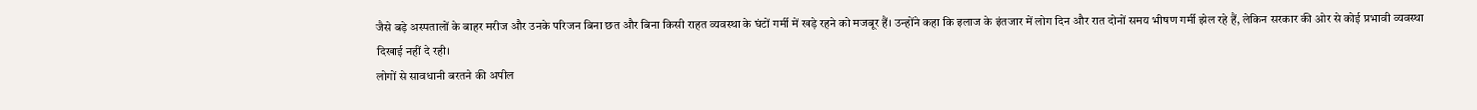जैसे बड़े अस्पतालों के बाहर मरीज और उनके परिजन बिना छत और बिना किसी राहत व्यवस्था के घंटों गर्मी में खड़े रहने को मजबूर हैं। उन्होंने कहा कि इलाज के इंतजार में लोग दिन और रात दोनों समय भीषण गर्मी झेल रहे हैं, लेकिन सरकार की ओर से कोई प्रभावी व्यवस्था दिखाई नहीं दे रही।
लोगों से सावधानी बरतने की अपील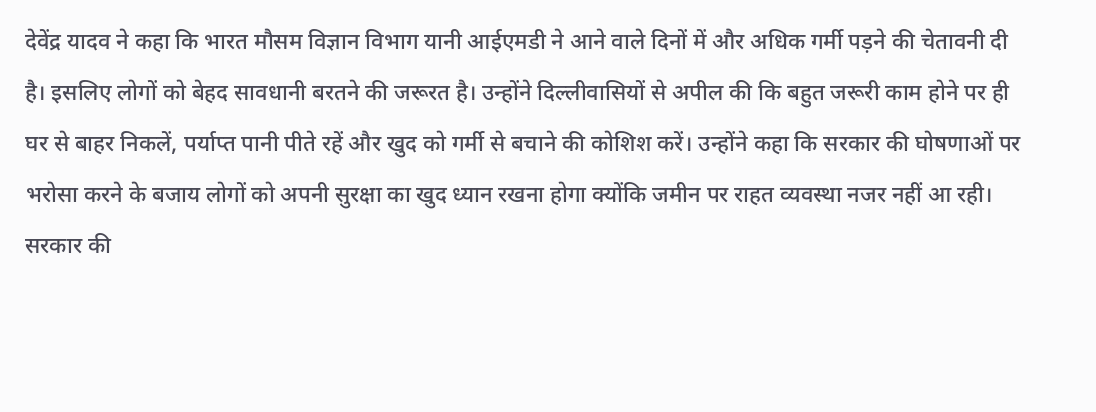देवेंद्र यादव ने कहा कि भारत मौसम विज्ञान विभाग यानी आईएमडी ने आने वाले दिनों में और अधिक गर्मी पड़ने की चेतावनी दी है। इसलिए लोगों को बेहद सावधानी बरतने की जरूरत है। उन्होंने दिल्लीवासियों से अपील की कि बहुत जरूरी काम होने पर ही घर से बाहर निकलें, पर्याप्त पानी पीते रहें और खुद को गर्मी से बचाने की कोशिश करें। उन्होंने कहा कि सरकार की घोषणाओं पर भरोसा करने के बजाय लोगों को अपनी सुरक्षा का खुद ध्यान रखना होगा क्योंकि जमीन पर राहत व्यवस्था नजर नहीं आ रही।
सरकार की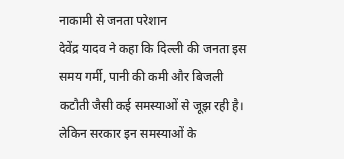नाकामी से जनता परेशान
देवेंद्र यादव ने कहा कि दिल्ली की जनता इस समय गर्मी, पानी की कमी और बिजली कटौती जैसी कई समस्याओं से जूझ रही है। लेकिन सरकार इन समस्याओं के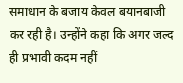समाधान के बजाय केवल बयानबाजी कर रही है। उन्होंने कहा कि अगर जल्द ही प्रभावी कदम नहीं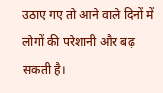उठाए गए तो आने वाले दिनों में लोगों की परेशानी और बढ़ सकती है।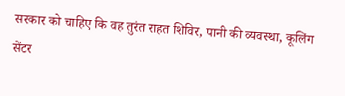सरकार को चाहिए कि वह तुरंत राहत शिविर, पानी की व्यवस्था, कूलिंग सेंटर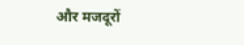और मजदूरों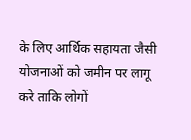के लिए आर्थिक सहायता जैसी योजनाओं को जमीन पर लागू करे ताकि लोगों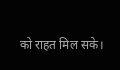को राहत मिल सके।